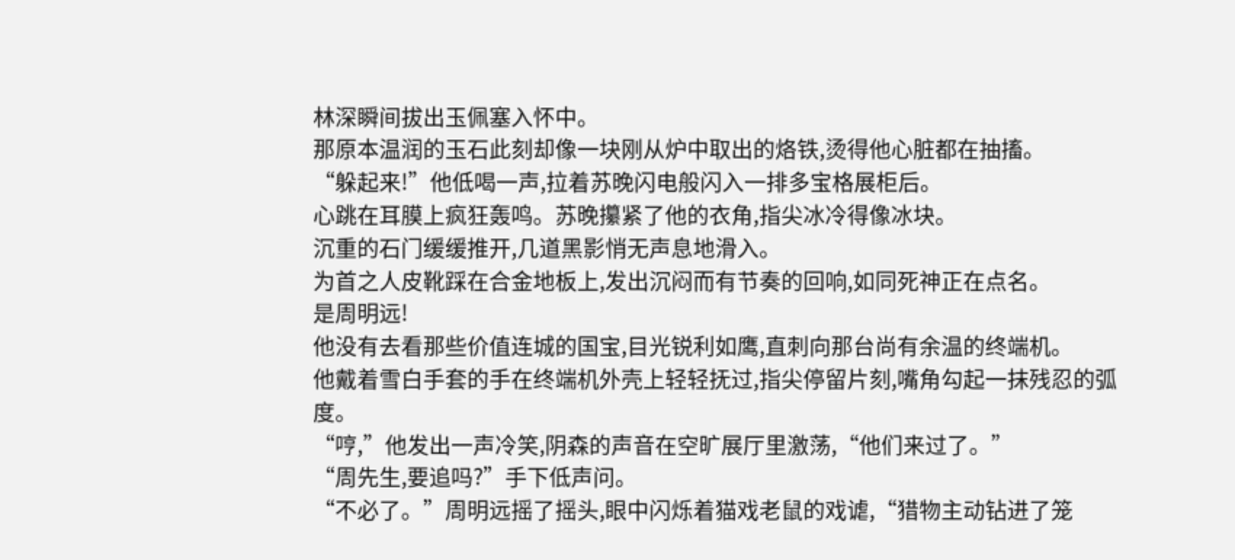林深瞬间拔出玉佩塞入怀中。
那原本温润的玉石此刻却像一块刚从炉中取出的烙铁,烫得他心脏都在抽搐。
“躲起来!”他低喝一声,拉着苏晚闪电般闪入一排多宝格展柜后。
心跳在耳膜上疯狂轰鸣。苏晚攥紧了他的衣角,指尖冰冷得像冰块。
沉重的石门缓缓推开,几道黑影悄无声息地滑入。
为首之人皮靴踩在合金地板上,发出沉闷而有节奏的回响,如同死神正在点名。
是周明远!
他没有去看那些价值连城的国宝,目光锐利如鹰,直刺向那台尚有余温的终端机。
他戴着雪白手套的手在终端机外壳上轻轻抚过,指尖停留片刻,嘴角勾起一抹残忍的弧度。
“哼,”他发出一声冷笑,阴森的声音在空旷展厅里激荡,“他们来过了。”
“周先生,要追吗?”手下低声问。
“不必了。”周明远摇了摇头,眼中闪烁着猫戏老鼠的戏谑,“猎物主动钻进了笼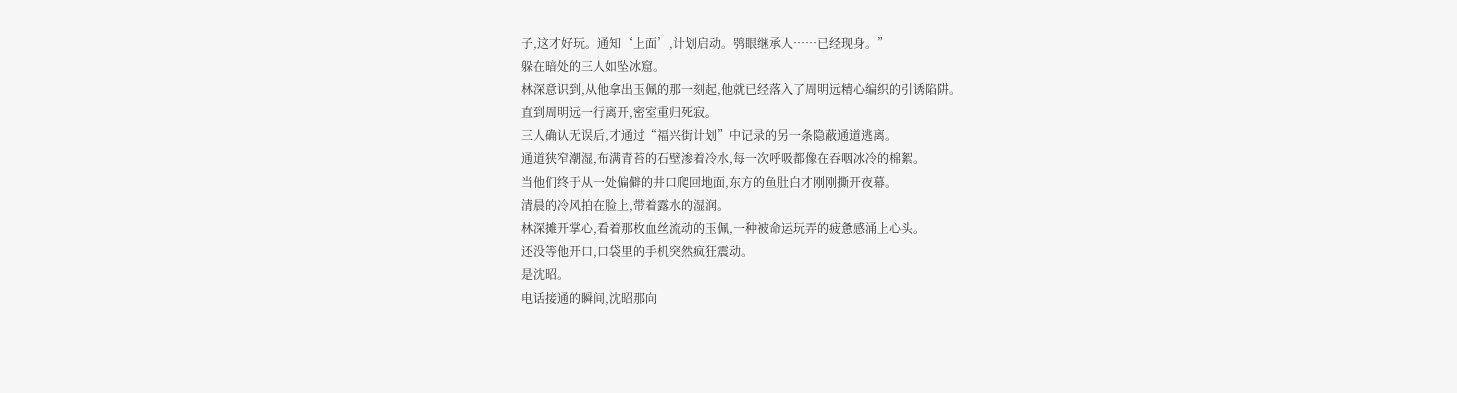子,这才好玩。通知‘上面’,计划启动。鸮眼继承人……已经现身。”
躲在暗处的三人如坠冰窟。
林深意识到,从他拿出玉佩的那一刻起,他就已经落入了周明远精心编织的引诱陷阱。
直到周明远一行离开,密室重归死寂。
三人确认无误后,才通过“福兴街计划”中记录的另一条隐蔽通道逃离。
通道狭窄潮湿,布满青苔的石壁渗着冷水,每一次呼吸都像在吞咽冰冷的棉絮。
当他们终于从一处偏僻的井口爬回地面,东方的鱼肚白才刚刚撕开夜幕。
清晨的冷风拍在脸上,带着露水的湿润。
林深摊开掌心,看着那枚血丝流动的玉佩,一种被命运玩弄的疲惫感涌上心头。
还没等他开口,口袋里的手机突然疯狂震动。
是沈昭。
电话接通的瞬间,沈昭那向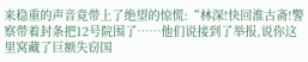来稳重的声音竟带上了绝望的惊慌:“林深!快回淮古斋!警察带着封条把12号院围了……他们说接到了举报,说你这里窝藏了巨额失窃国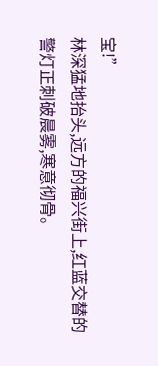宝!”
林深猛地抬头,远方的福兴街上,红蓝交替的警灯正刺破晨雾,寒意彻骨。